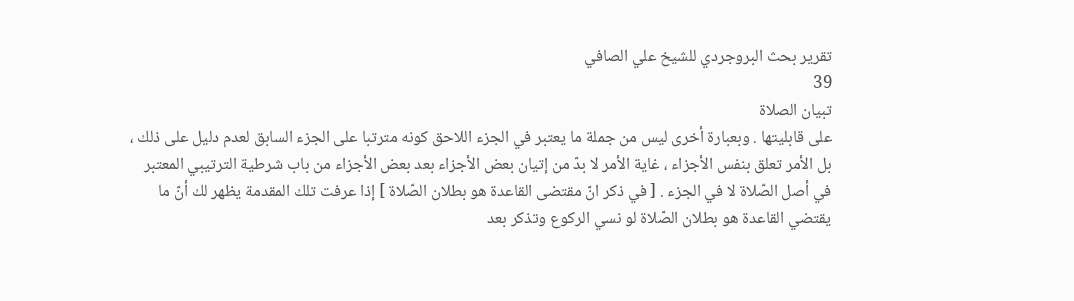تقرير بحث البروجردي للشيخ علي الصافي
39
تبيان الصلاة
على قابليتها . وبعبارة أخرى ليس من جملة ما يعتبر في الجزء اللاحق كونه مترتبا على الجزء السابق لعدم دليل على ذلك ، بل الأمر تعلق بنفس الأجزاء ، غاية الأمر لا بدّ من إتيان بعض الأجزاء بعد بعض الأجزاء من باب شرطية الترتيبي المعتبر في أصل الصّلاة لا في الجزء . [ في ذكر انّ مقتضى القاعدة هو بطلان الصّلاة ] إذا عرفت تلك المقدمة يظهر لك أنّ ما يقتضي القاعدة هو بطلان الصّلاة لو نسي الركوع وتذكر بعد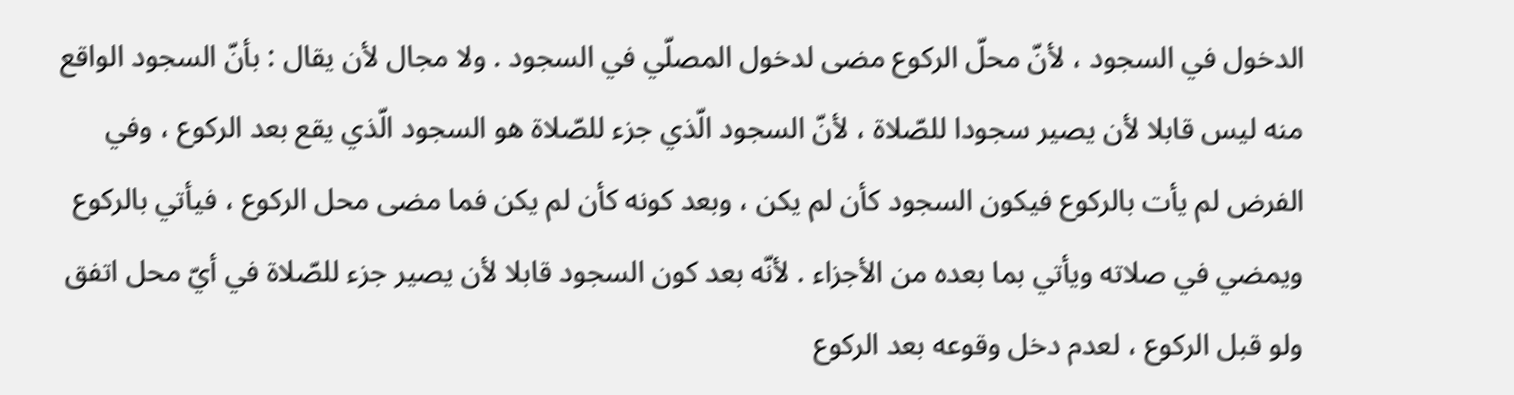الدخول في السجود ، لأنّ محلّ الركوع مضى لدخول المصلّي في السجود . ولا مجال لأن يقال : بأنّ السجود الواقع منه ليس قابلا لأن يصير سجودا للصّلاة ، لأنّ السجود الّذي جزء للصّلاة هو السجود الّذي يقع بعد الركوع ، وفي الفرض لم يأت بالركوع فيكون السجود كأن لم يكن ، وبعد كونه كأن لم يكن فما مضى محل الركوع ، فيأتي بالركوع ويمضي في صلاته ويأتي بما بعده من الأجزاء . لأنّه بعد كون السجود قابلا لأن يصير جزء للصّلاة في أيّ محل اتفق ولو قبل الركوع ، لعدم دخل وقوعه بعد الركوع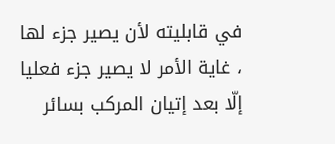في قابليته لأن يصير جزء لها ، غاية الأمر لا يصير جزء فعليا إلّا بعد إتيان المركب بسائر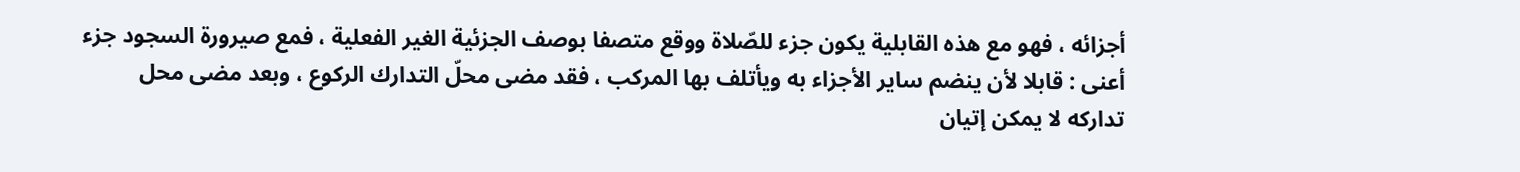أجزائه ، فهو مع هذه القابلية يكون جزء للصّلاة ووقع متصفا بوصف الجزئية الغير الفعلية ، فمع صيرورة السجود جزء أعنى : قابلا لأن ينضم ساير الأجزاء به ويأتلف بها المركب ، فقد مضى محلّ التدارك الركوع ، وبعد مضى محل تداركه لا يمكن إتيان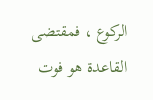الركوع ، فمقتضى القاعدة هو فوت